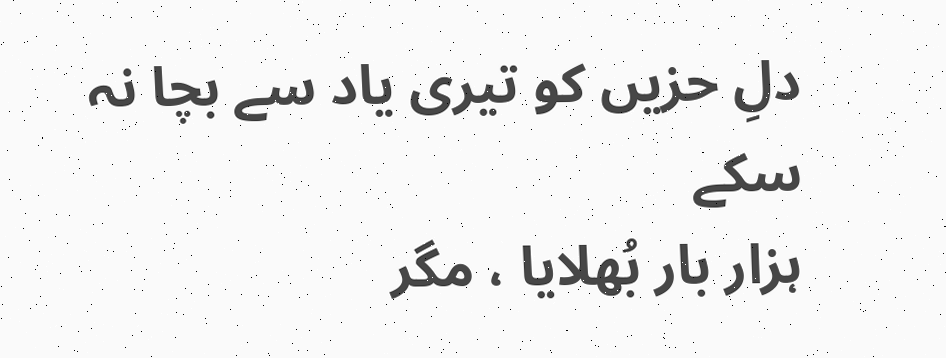دلِ حزیں کو تیری یاد سے بچا نہ سکے
ہزار بار بُھلایا ، مگر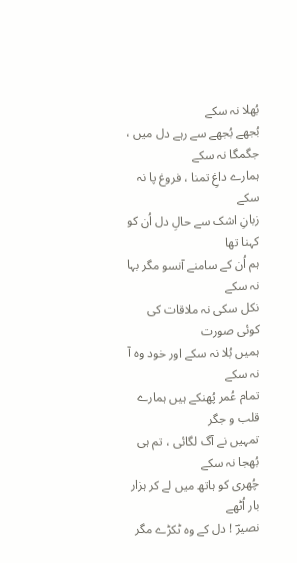بُھلا نہ سکے
بُجھے بُجھے سے رہے دل میں ، جگمگا نہ سکے
ہمارے داغِ تمنا ، فروغ پا نہ سکے
زبانِ اشک سے حالِ دل اُن کو کہنا تھا
ہم اُن کے سامنے آنسو مگر بہا نہ سکے
نکل سکی نہ ملاقات کی کوئی صورت
ہمیں بُلا نہ سکے اور خود وہ آ نہ سکے
تمام عُمر پُھنکے ہیں ہمارے قلب و جگر
تمہیں نے آگ لگائی ، تم ہی بُھجا نہ سکے
چُھری کو ہاتھ میں لے کر ہزار بار اُٹھے
نصیرؔ ! دل کے وہ ٹکڑے مگر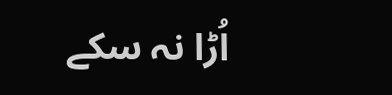اُڑا نہ سکے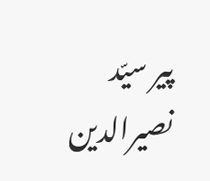پیر سیّد نصیرالدین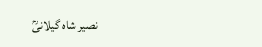نصیر شاہ گیلانیؒ